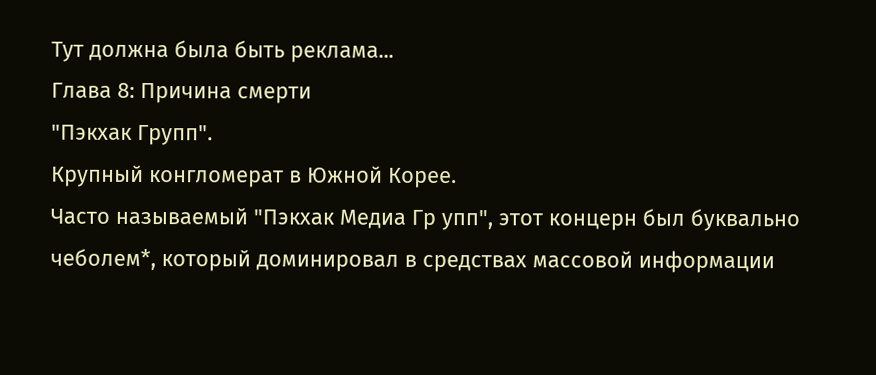Тут должна была быть реклама...
Глава 8: Причина смерти
"Пэкхак Групп".
Крупный конгломерат в Южной Корее.
Часто называемый "Пэкхак Медиа Гр упп", этот концерн был буквально чеболем*, который доминировал в средствах массовой информации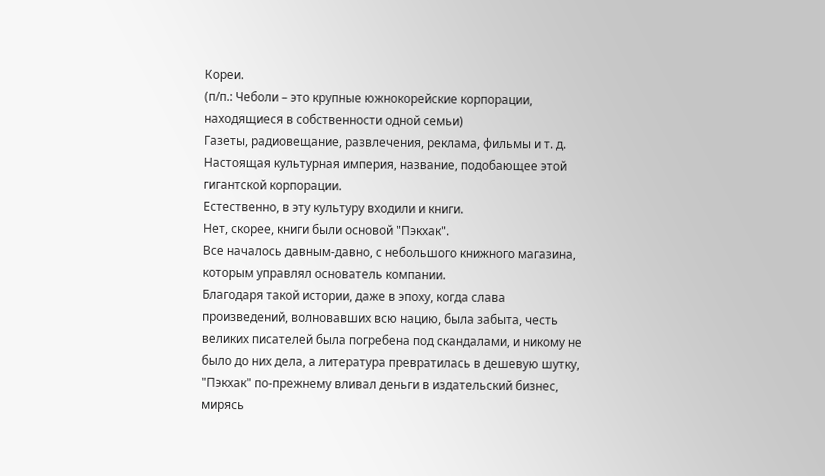Кореи.
(п/п.: Чеболи – это крупные южнокорейские корпорации, находящиеся в собственности одной семьи)
Газеты, радиовещание, развлечения, реклама, фильмы и т. д. Настоящая культурная империя, название, подобающее этой гигантской корпорации.
Естественно, в эту культуру входили и книги.
Нет, скорее, книги были основой "Пэкхак".
Все началось давным-давно, с небольшого книжного магазина, которым управлял основатель компании.
Благодаря такой истории, даже в эпоху, когда слава произведений, волновавших всю нацию, была забыта, честь великих писателей была погребена под скандалами, и никому не было до них дела, а литература превратилась в дешевую шутку, "Пэкхак" по-прежнему вливал деньги в издательский бизнес, мирясь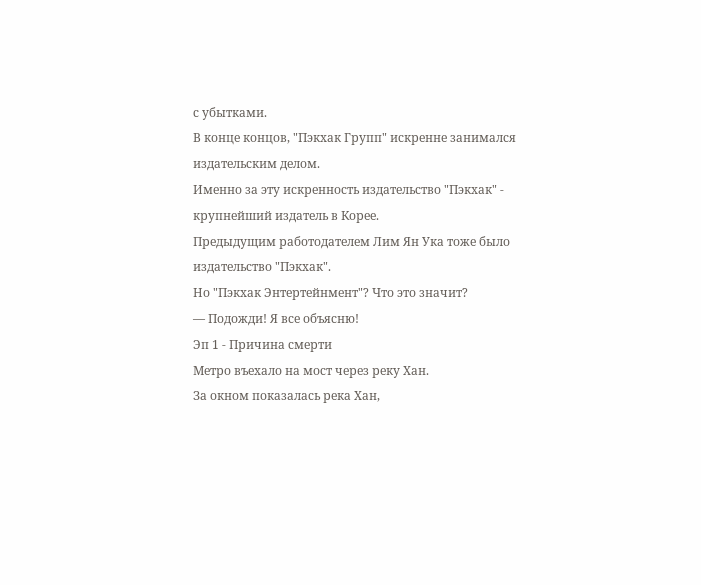с убытками.
В конце концов, "Пэкхак Групп" искренне занимался издательским делом.
Именно за эту искренность издательство "Пэкхак" - крупнейший издатель в Корее.
Предыдущим работодателем Лим Ян Ука тоже было издательство "Пэкхак".
Но "Пэкхак Энтертейнмент"? Что это значит?
— Подожди! Я все объясню!
Эп 1 - Причина смерти
Метро въехало на мост через реку Хан.
За окном показалась река Хан,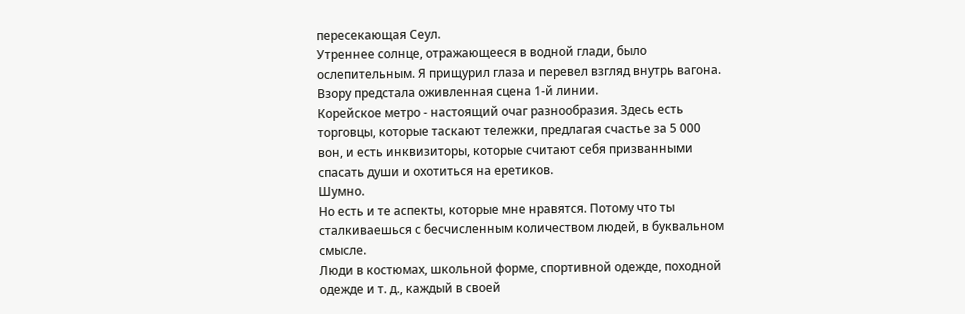пересекающая Сеул.
Утреннее солнце, отражающееся в водной глади, было ослепительным. Я прищурил глаза и перевел взгляд внутрь вагона.
Взору предстала оживленная сцена 1-й линии.
Корейское метро - настоящий очаг разнообразия. Здесь есть торговцы, которые таскают тележки, предлагая счастье за 5 000 вон, и есть инквизиторы, которые считают себя призванными спасать души и охотиться на еретиков.
Шумно.
Но есть и те аспекты, которые мне нравятся. Потому что ты сталкиваешься с бесчисленным количеством людей, в буквальном смысле.
Люди в костюмах, школьной форме, спортивной одежде, походной одежде и т. д., каждый в своей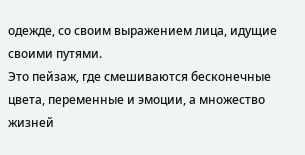одежде, со своим выражением лица, идущие своими путями.
Это пейзаж, где смешиваются бесконечные цвета, переменные и эмоции, а множество жизней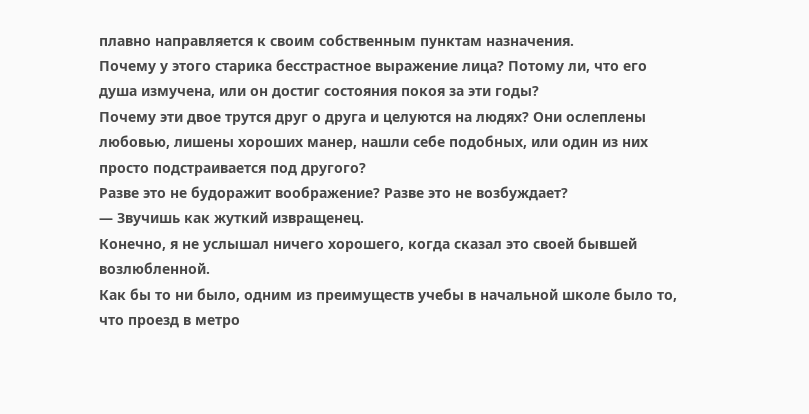плавно направляется к своим собственным пунктам назначения.
Почему у этого старика бесстрастное выражение лица? Потому ли, что его душа измучена, или он достиг состояния покоя за эти годы?
Почему эти двое трутся друг о друга и целуются на людях? Они ослеплены любовью, лишены хороших манер, нашли себе подобных, или один из них просто подстраивается под другого?
Разве это не будоражит воображение? Разве это не возбуждает?
— Звучишь как жуткий извращенец.
Конечно, я не услышал ничего хорошего, когда сказал это своей бывшей возлюбленной.
Как бы то ни было, одним из преимуществ учебы в начальной школе было то, что проезд в метро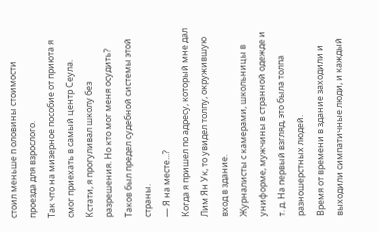стоил меньше п оловины стоимости проезда для взрослого.
Так что на мизерное пособие от приюта я смог приехать в самый центр Сеула. Кстати, я прогуливал школу без разрешения. Но кто мог меня осудить? Таков был предел судебной системы этой страны.
— Я на месте...?
Когда я пришел по адресу, который мне дал Лим Ян Ук, то увидел толпу, окружившую вход в здание.
Журналисты с камерами, школьницы в униформе, мужчины в странной одежде и т. д. На первый взгляд, это была толпа разношерстных людей.
Время от времени в здание заходили и выходили симпатичные люди, и каждый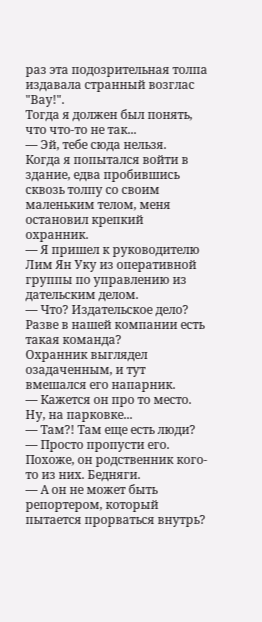раз эта подозрительная толпа издавала странный возглас "Вау!".
Тогда я должен был понять, что что-то не так...
— Эй, тебе сюда нельзя.
Когда я попытался войти в здание, едва пробившись сквозь толпу со своим маленьким телом, меня остановил крепкий охранник.
— Я пришел к руководителю Лим Ян Уку из оперативной группы по управлению из дательским делом.
— Что? Издательское дело? Разве в нашей компании есть такая команда?
Охранник выглядел озадаченным, и тут вмешался его напарник.
— Кажется он про то место. Ну, на парковке...
— Там?! Там еще есть люди?
— Просто пропусти его. Похоже, он родственник кого-то из них. Бедняги.
— А он не может быть репортером, который пытается прорваться внутрь?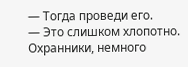— Тогда проведи его.
— Это слишком хлопотно.
Охранники, немного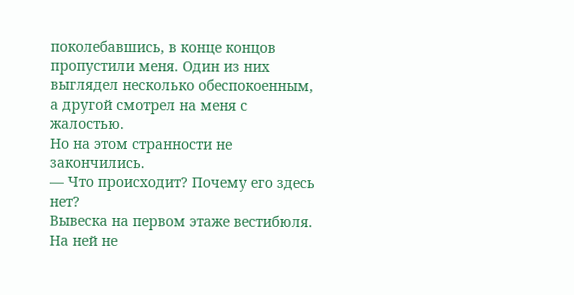поколебавшись, в конце концов пропустили меня. Один из них выглядел несколько обеспокоенным, а другой смотрел на меня с жалостью.
Но на этом странности не закончились.
— Что происходит? Почему его здесь нет?
Вывеска на первом этаже вестибюля.
На ней не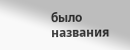было названия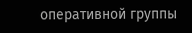оперативной группы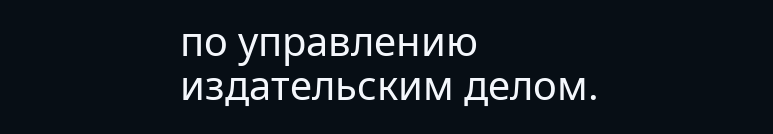по управлению издательским делом.